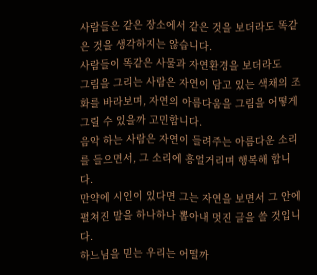사람들은 같은 장소에서 같은 것을 보더라도 똑같은 것을 생각하지는 않습니다.
사람들이 똑같은 사물과 자연환경을 보더라도
그림을 그리는 사람은 자연이 담고 있는 색채의 조화를 바라보며, 자연의 아름다움을 그림을 어떻게 그릴 수 있을까 고민합니다.
음악 하는 사람은 자연이 들려주는 아름다운 소리를 들으면서, 그 소리에 흥얼거리며 행복해 합니다.
만약에 시인이 있다면 그는 자연을 보면서 그 안에 펼쳐진 말을 하나하나 뽑아내 멋진 글을 쓸 것입니다.
하느님을 믿는 우리는 어떨까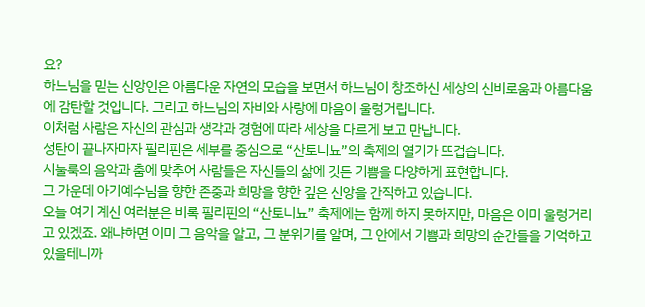요?
하느님을 믿는 신앙인은 아름다운 자연의 모습을 보면서 하느님이 창조하신 세상의 신비로움과 아름다움에 감탄할 것입니다. 그리고 하느님의 자비와 사랑에 마음이 울렁거립니다.
이처럼 사람은 자신의 관심과 생각과 경험에 따라 세상을 다르게 보고 만납니다.
성탄이 끝나자마자 필리핀은 세부를 중심으로 “산토니뇨”의 축제의 열기가 뜨겁습니다.
시눌룩의 음악과 춤에 맞추어 사람들은 자신들의 삶에 깃든 기쁨을 다양하게 표현합니다.
그 가운데 아기예수님을 향한 존중과 희망을 향한 깊은 신앙을 간직하고 있습니다.
오늘 여기 계신 여러분은 비록 필리핀의 “산토니뇨” 축제에는 함께 하지 못하지만, 마음은 이미 울렁거리고 있겠죠. 왜냐하면 이미 그 음악을 알고, 그 분위기를 알며, 그 안에서 기쁨과 희망의 순간들을 기억하고 있을테니까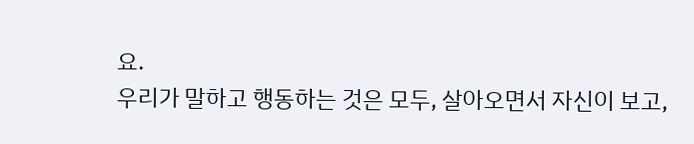요.
우리가 말하고 행동하는 것은 모두, 살아오면서 자신이 보고,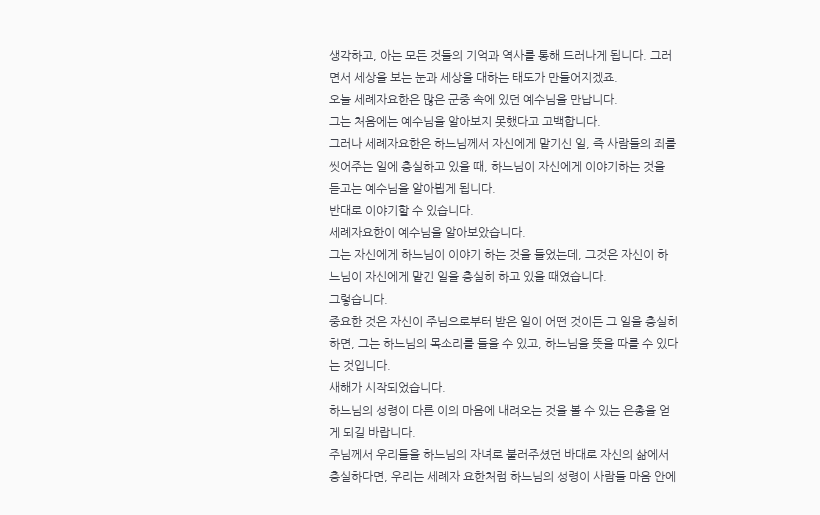생각하고, 아는 모든 것들의 기억과 역사를 통해 드러나게 됩니다. 그러면서 세상을 보는 눈과 세상을 대하는 태도가 만들어지겠죠.
오늘 세례자요한은 많은 군중 속에 있던 예수님을 만납니다.
그는 처음에는 예수님을 알아보지 못했다고 고백합니다.
그러나 세례자요한은 하느님께서 자신에게 맡기신 일, 즉 사람들의 죄를 씻어주는 일에 충실하고 있을 때, 하느님이 자신에게 이야기하는 것을 듣고는 예수님을 알아뵙게 됩니다.
반대로 이야기할 수 있습니다.
세례자요한이 예수님을 알아보았습니다.
그는 자신에게 하느님이 이야기 하는 것을 들었는데, 그것은 자신이 하느님이 자신에게 맡긴 일을 충실히 하고 있을 때였습니다.
그렇습니다.
중요한 것은 자신이 주님으로부터 받은 일이 어떤 것이든 그 일을 충실히하면, 그는 하느님의 목소리를 들을 수 있고, 하느님을 뜻을 따를 수 있다는 것입니다.
새해가 시작되었습니다.
하느님의 성령이 다른 이의 마음에 내려오는 것을 볼 수 있는 은총을 얻게 되길 바랍니다.
주님께서 우리들을 하느님의 자녀로 불러주셨던 바대로 자신의 삶에서 충실하다면, 우리는 세례자 요한처럼 하느님의 성령이 사람들 마음 안에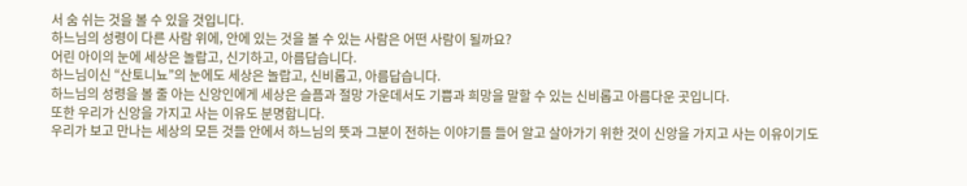서 숨 쉬는 것을 볼 수 있을 것입니다.
하느님의 성령이 다른 사람 위에, 안에 있는 것을 볼 수 있는 사람은 어떤 사람이 될까요?
어린 아이의 눈에 세상은 놀랍고, 신기하고, 아름답습니다.
하느님이신 “산토니뇨”의 눈에도 세상은 놀랍고, 신비롭고, 아름답습니다.
하느님의 성령을 볼 줄 아는 신앙인에게 세상은 슬픔과 절망 가운데서도 기쁨과 희망을 말할 수 있는 신비롭고 아름다운 곳입니다.
또한 우리가 신앙을 가지고 사는 이유도 분명합니다.
우리가 보고 만나는 세상의 모든 것들 안에서 하느님의 뜻과 그분이 전하는 이야기를 들어 알고 살아가기 위한 것이 신앙을 가지고 사는 이유이기도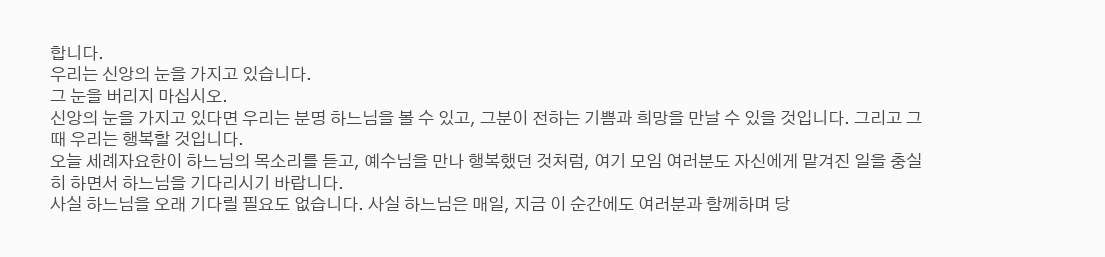합니다.
우리는 신앙의 눈을 가지고 있습니다.
그 눈을 버리지 마십시오.
신앙의 눈을 가지고 있다면 우리는 분명 하느님을 볼 수 있고, 그분이 전하는 기쁨과 희망을 만날 수 있을 것입니다. 그리고 그때 우리는 행복할 것입니다.
오늘 세례자요한이 하느님의 목소리를 듣고, 예수님을 만나 행복했던 것처럼, 여기 모임 여러분도 자신에게 맡겨진 일을 충실히 하면서 하느님을 기다리시기 바랍니다.
사실 하느님을 오래 기다릴 필요도 없습니다. 사실 하느님은 매일, 지금 이 순간에도 여러분과 함께하며 당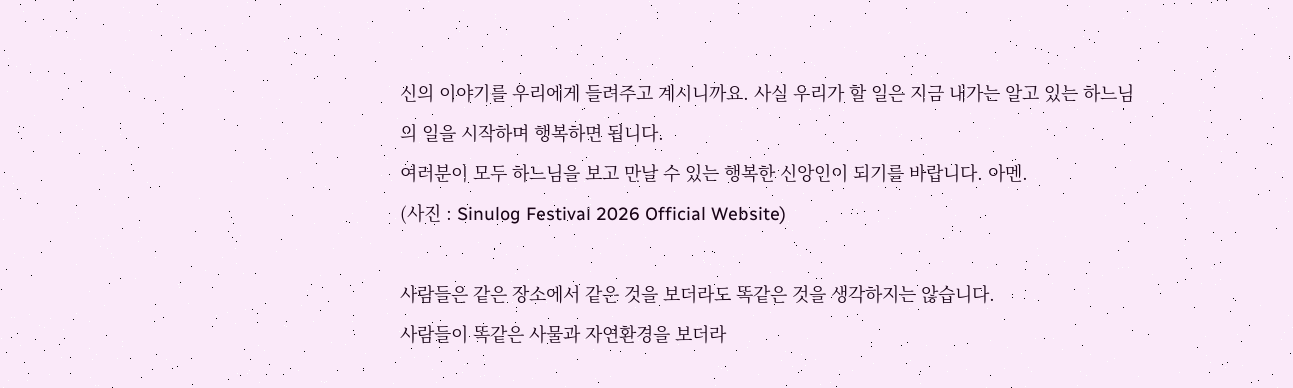신의 이야기를 우리에게 들려주고 계시니까요. 사실 우리가 할 일은 지금 내가는 알고 있는 하느님의 일을 시작하며 행복하면 됩니다.
여러분이 모두 하느님을 보고 만날 수 있는 행복한 신앙인이 되기를 바랍니다. 아멘.
(사진 : Sinulog Festival 2026 Official Website)

사람들은 같은 장소에서 같은 것을 보더라도 똑같은 것을 생각하지는 않습니다.
사람들이 똑같은 사물과 자연환경을 보더라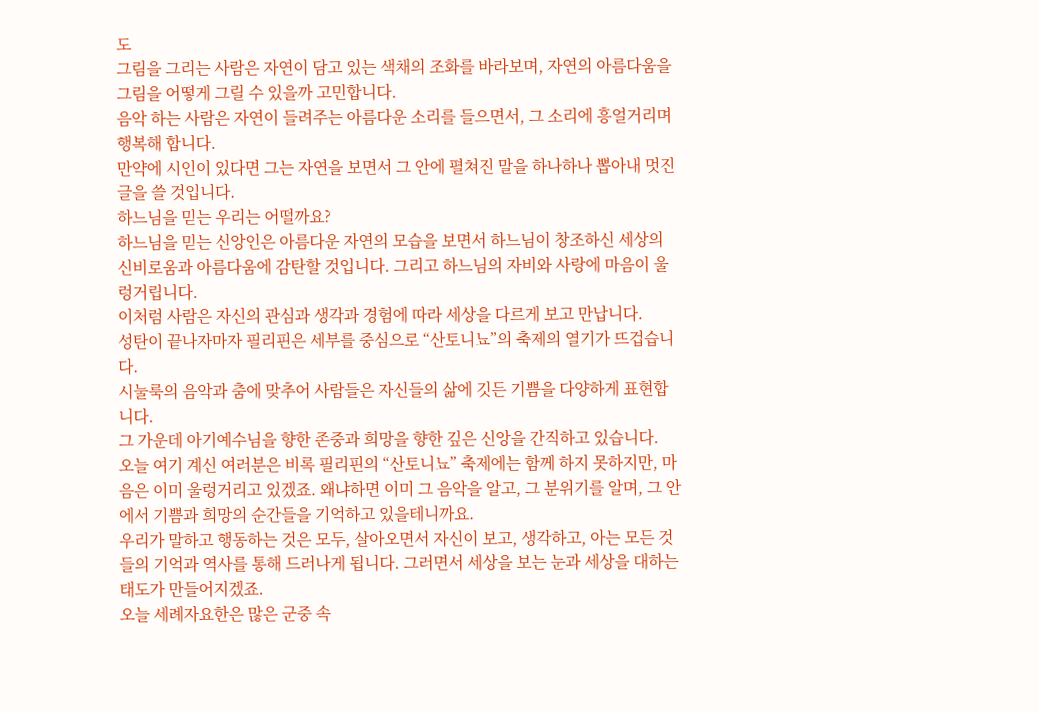도
그림을 그리는 사람은 자연이 담고 있는 색채의 조화를 바라보며, 자연의 아름다움을 그림을 어떻게 그릴 수 있을까 고민합니다.
음악 하는 사람은 자연이 들려주는 아름다운 소리를 들으면서, 그 소리에 흥얼거리며 행복해 합니다.
만약에 시인이 있다면 그는 자연을 보면서 그 안에 펼쳐진 말을 하나하나 뽑아내 멋진 글을 쓸 것입니다.
하느님을 믿는 우리는 어떨까요?
하느님을 믿는 신앙인은 아름다운 자연의 모습을 보면서 하느님이 창조하신 세상의 신비로움과 아름다움에 감탄할 것입니다. 그리고 하느님의 자비와 사랑에 마음이 울렁거립니다.
이처럼 사람은 자신의 관심과 생각과 경험에 따라 세상을 다르게 보고 만납니다.
성탄이 끝나자마자 필리핀은 세부를 중심으로 “산토니뇨”의 축제의 열기가 뜨겁습니다.
시눌룩의 음악과 춤에 맞추어 사람들은 자신들의 삶에 깃든 기쁨을 다양하게 표현합니다.
그 가운데 아기예수님을 향한 존중과 희망을 향한 깊은 신앙을 간직하고 있습니다.
오늘 여기 계신 여러분은 비록 필리핀의 “산토니뇨” 축제에는 함께 하지 못하지만, 마음은 이미 울렁거리고 있겠죠. 왜냐하면 이미 그 음악을 알고, 그 분위기를 알며, 그 안에서 기쁨과 희망의 순간들을 기억하고 있을테니까요.
우리가 말하고 행동하는 것은 모두, 살아오면서 자신이 보고, 생각하고, 아는 모든 것들의 기억과 역사를 통해 드러나게 됩니다. 그러면서 세상을 보는 눈과 세상을 대하는 태도가 만들어지겠죠.
오늘 세례자요한은 많은 군중 속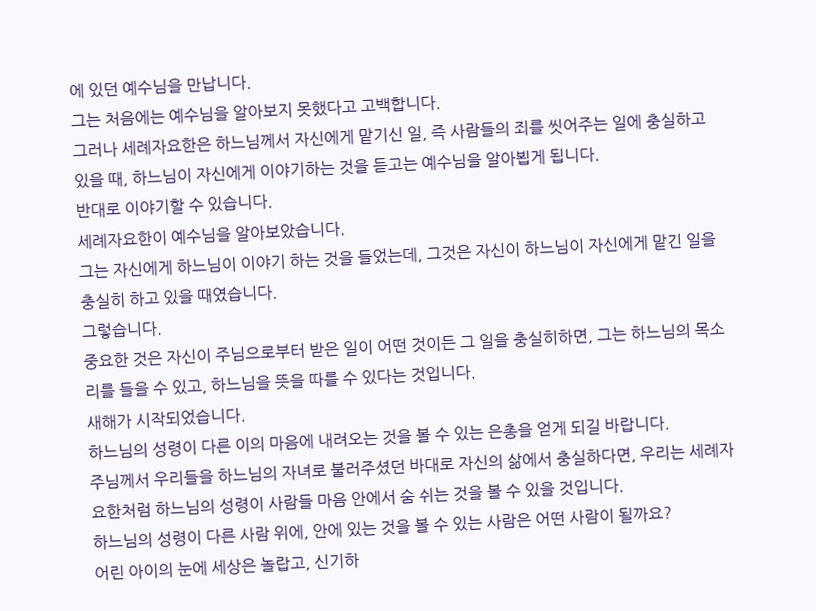에 있던 예수님을 만납니다.
그는 처음에는 예수님을 알아보지 못했다고 고백합니다.
그러나 세례자요한은 하느님께서 자신에게 맡기신 일, 즉 사람들의 죄를 씻어주는 일에 충실하고 있을 때, 하느님이 자신에게 이야기하는 것을 듣고는 예수님을 알아뵙게 됩니다.
반대로 이야기할 수 있습니다.
세례자요한이 예수님을 알아보았습니다.
그는 자신에게 하느님이 이야기 하는 것을 들었는데, 그것은 자신이 하느님이 자신에게 맡긴 일을 충실히 하고 있을 때였습니다.
그렇습니다.
중요한 것은 자신이 주님으로부터 받은 일이 어떤 것이든 그 일을 충실히하면, 그는 하느님의 목소리를 들을 수 있고, 하느님을 뜻을 따를 수 있다는 것입니다.
새해가 시작되었습니다.
하느님의 성령이 다른 이의 마음에 내려오는 것을 볼 수 있는 은총을 얻게 되길 바랍니다.
주님께서 우리들을 하느님의 자녀로 불러주셨던 바대로 자신의 삶에서 충실하다면, 우리는 세례자 요한처럼 하느님의 성령이 사람들 마음 안에서 숨 쉬는 것을 볼 수 있을 것입니다.
하느님의 성령이 다른 사람 위에, 안에 있는 것을 볼 수 있는 사람은 어떤 사람이 될까요?
어린 아이의 눈에 세상은 놀랍고, 신기하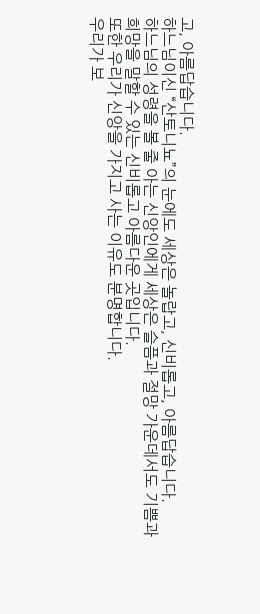고, 아름답습니다.
하느님이신 “산토니뇨”의 눈에도 세상은 놀랍고, 신비롭고, 아름답습니다.
하느님의 성령을 볼 줄 아는 신앙인에게 세상은 슬픔과 절망 가운데서도 기쁨과 희망을 말할 수 있는 신비롭고 아름다운 곳입니다.
또한 우리가 신앙을 가지고 사는 이유도 분명합니다.
우리가 보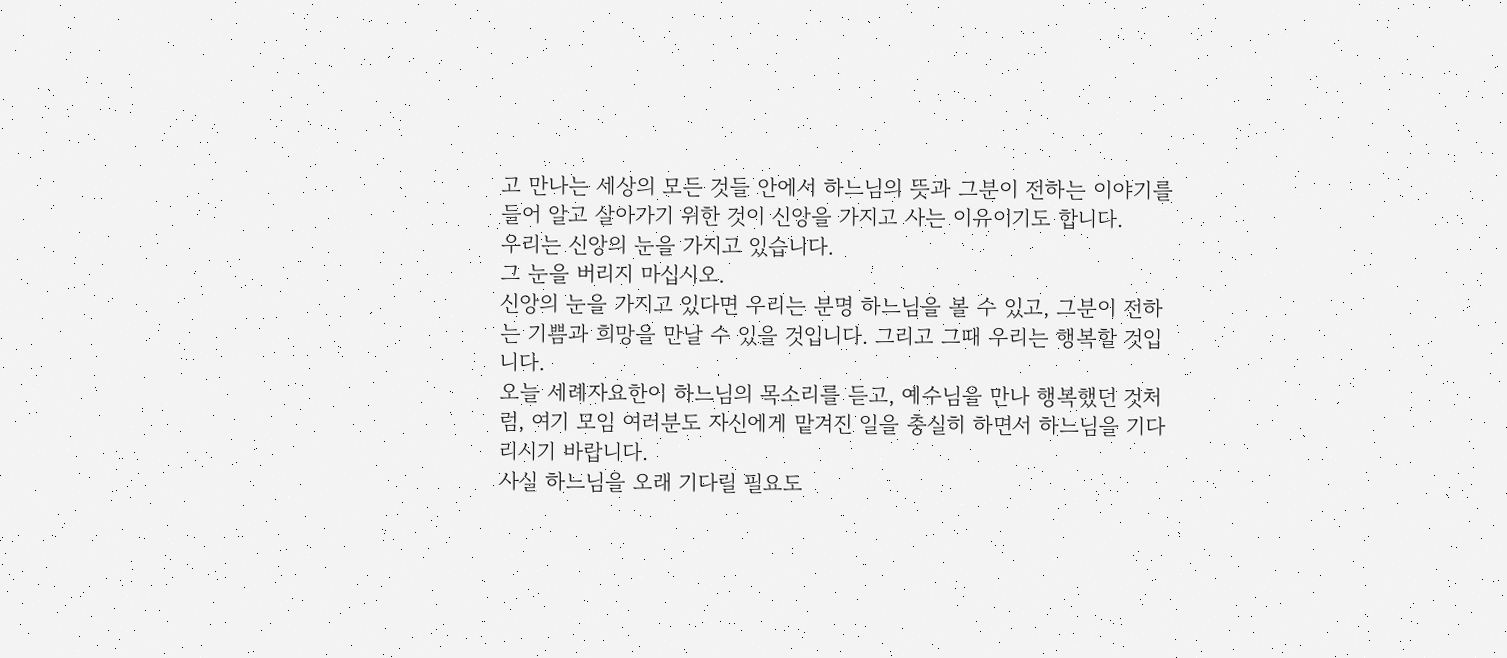고 만나는 세상의 모든 것들 안에서 하느님의 뜻과 그분이 전하는 이야기를 들어 알고 살아가기 위한 것이 신앙을 가지고 사는 이유이기도 합니다.
우리는 신앙의 눈을 가지고 있습니다.
그 눈을 버리지 마십시오.
신앙의 눈을 가지고 있다면 우리는 분명 하느님을 볼 수 있고, 그분이 전하는 기쁨과 희망을 만날 수 있을 것입니다. 그리고 그때 우리는 행복할 것입니다.
오늘 세례자요한이 하느님의 목소리를 듣고, 예수님을 만나 행복했던 것처럼, 여기 모임 여러분도 자신에게 맡겨진 일을 충실히 하면서 하느님을 기다리시기 바랍니다.
사실 하느님을 오래 기다릴 필요도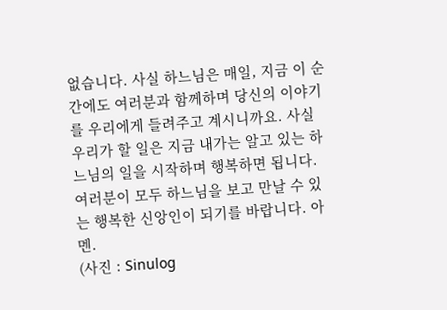없습니다. 사실 하느님은 매일, 지금 이 순간에도 여러분과 함께하며 당신의 이야기를 우리에게 들려주고 계시니까요. 사실 우리가 할 일은 지금 내가는 알고 있는 하느님의 일을 시작하며 행복하면 됩니다.
여러분이 모두 하느님을 보고 만날 수 있는 행복한 신앙인이 되기를 바랍니다. 아멘.
(사진 : Sinulog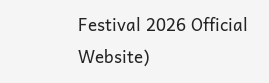Festival 2026 Official Website)